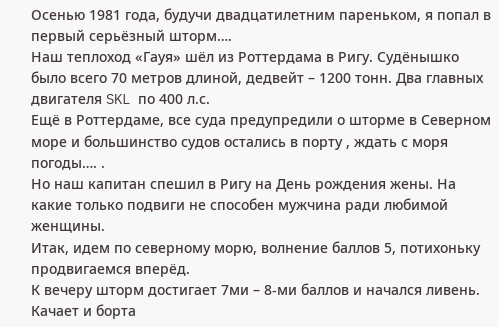Осенью 1981 года, будучи двадцатилетним пареньком, я попал в первый серьёзный шторм….
Наш теплоход «Гауя» шёл из Роттердама в Ригу. Судёнышко было всего 70 метров длиной, дедвейт – 1200 тонн. Два главных двигателя SKL по 400 л.с.
Ещё в Роттердаме, все суда предупредили о шторме в Северном море и большинство судов остались в порту , ждать с моря погоды…. .
Но наш капитан спешил в Ригу на День рождения жены. На какие только подвиги не способен мужчина ради любимой женщины.
Итак, идем по северному морю, волнение баллов 5, потихоньку продвигаемся вперёд.
К вечеру шторм достигает 7ми – 8-ми баллов и начался ливень. Качает и борта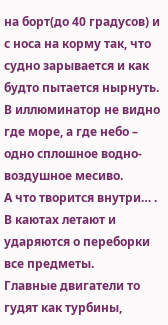на борт(до 40 градусов) и с носа на корму так, что судно зарывается и как будто пытается нырнуть. В иллюминатор не видно где море, а где небо – одно сплошное водно-воздушное месиво.
А что творится внутри… . В каютах летают и ударяются о переборки все предметы.
Главные двигатели то гудят как турбины,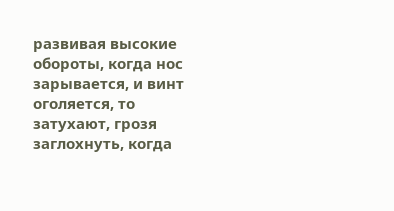развивая высокие обороты, когда нос зарывается, и винт оголяется, то затухают, грозя заглохнуть, когда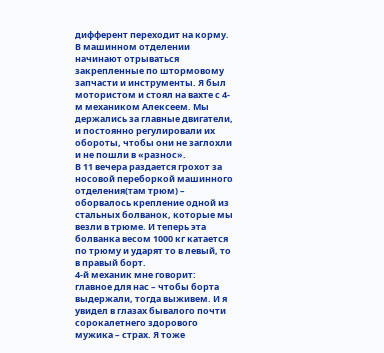дифферент переходит на корму.
В машинном отделении начинают отрываться закрепленные по штормовому запчасти и инструменты. Я был мотористом и стоял на вахте с 4-м механиком Алексеем. Мы держались за главные двигатели, и постоянно регулировали их обороты, чтобы они не заглохли и не пошли в «разнос».
В 11 вечера раздается грохот за носовой переборкой машинного отделения(там трюм) – оборвалось крепление одной из стальных болванок, которые мы везли в трюме. И теперь эта болванка весом 1000 кг катается по трюму и ударят то в левый, то в правый борт.
4-й механик мне говорит: главное для нас – чтобы борта выдержали, тогда выживем. И я увидел в глазах бывалого почти сорокалетнего здорового мужика – страх. Я тоже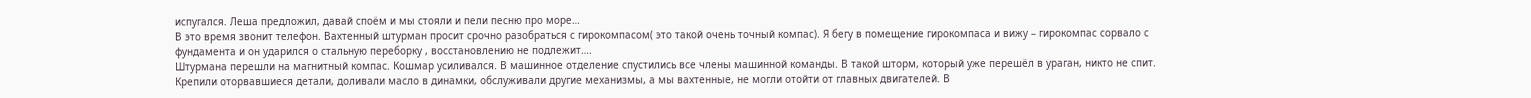испугался. Леша предложил, давай споём и мы стояли и пели песню про море…
В это время звонит телефон. Вахтенный штурман просит срочно разобраться с гирокомпасом( это такой очень точный компас). Я бегу в помещение гирокомпаса и вижу – гирокомпас сорвало с фундамента и он ударился о стальную переборку , восстановлению не подлежит….
Штурмана перешли на магнитный компас. Кошмар усиливался. В машинное отделение спустились все члены машинной команды. В такой шторм, который уже перешёл в ураган, никто не спит. Крепили оторвавшиеся детали, доливали масло в динамки, обслуживали другие механизмы, а мы вахтенные, не могли отойти от главных двигателей. В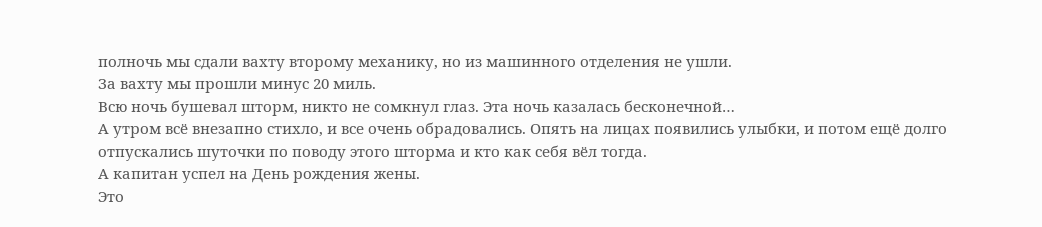полночь мы сдали вахту второму механику, но из машинного отделения не ушли.
За вахту мы прошли минус 20 миль.
Всю ночь бушевал шторм, никто не сомкнул глаз. Эта ночь казалась бесконечной…
А утром всё внезапно стихло, и все очень обрадовались. Опять на лицах появились улыбки, и потом ещё долго отпускались шуточки по поводу этого шторма и кто как себя вёл тогда.
А капитан успел на День рождения жены.
Это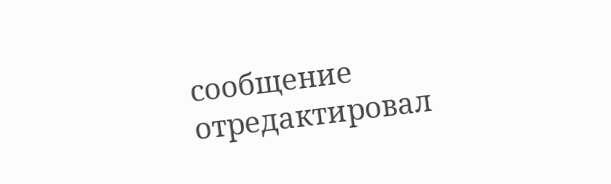сообщение отредактировал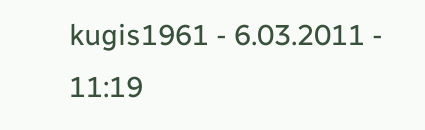kugis1961 - 6.03.2011 - 11:19